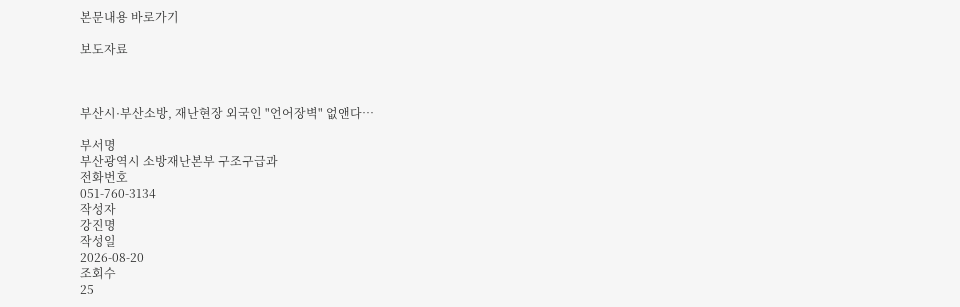본문내용 바로가기

보도자료



부산시·부산소방, 재난현장 외국인 "언어장벽" 없앤다…

부서명
부산광역시 소방재난본부 구조구급과
전화번호
051-760-3134
작성자
강진명
작성일
2026-08-20
조회수
25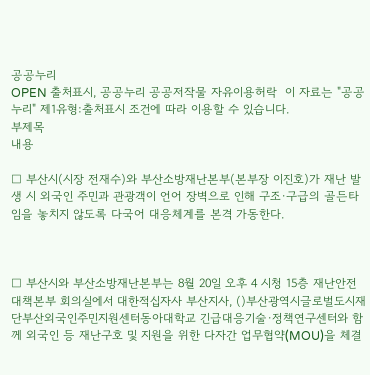공공누리
OPEN 출처표시, 공공누리 공공저작물 자유이용허락  이 자료는 "공공누리" 제1유형:출처표시 조건에 따라 이용할 수 있습니다.
부제목
내용

□ 부산시(시장 전재수)와 부산소방재난본부(본부장 이진호)가 재난 발생 시 외국인 주민과 관광객이 언어 장벽으로 인해 구조·구급의 골든타임을 놓치지 않도록 다국어 대응체계를 본격 가동한다.



□ 부산시와 부산소방재난본부는 8월 20일 오후 4 시청 15층 재난안전대책본부 회의실에서 대한적십자사 부산지사, ()부산광역시글로벌도시재단부산외국인주민지원센터동아대학교 긴급대응기술·정책연구센터와 함께 외국인 등 재난구호 및 지원을 위한 다자간 업무협약(MOU)을 체결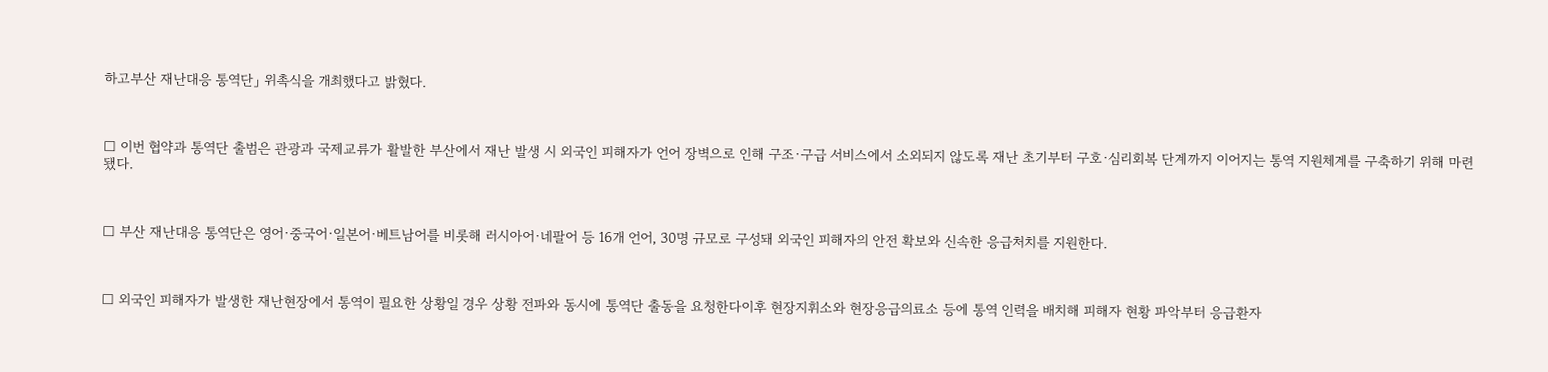하고부산 재난대응 통역단」 위촉식을 개최했다고 밝혔다.



□ 이번 협약과 통역단 출범은 관광과 국제교류가 활발한 부산에서 재난 발생 시 외국인 피해자가 언어 장벽으로 인해 구조·구급 서비스에서 소외되지 않도록 재난 초기부터 구호·심리회복 단계까지 이어지는 통역 지원체계를 구축하기 위해 마련됐다.



□ 부산 재난대응 통역단은 영어·중국어·일본어·베트남어를 비롯해 러시아어·네팔어 등 16개 언어, 30명 규모로 구성돼 외국인 피해자의 안전 확보와 신속한 응급처치를 지원한다.



□ 외국인 피해자가 발생한 재난현장에서 통역이 필요한 상황일 경우 상황 전파와 동시에 통역단 출동을 요청한다이후 현장지휘소와 현장응급의료소 등에 통역 인력을 배치해 피해자 현황 파악부터 응급환자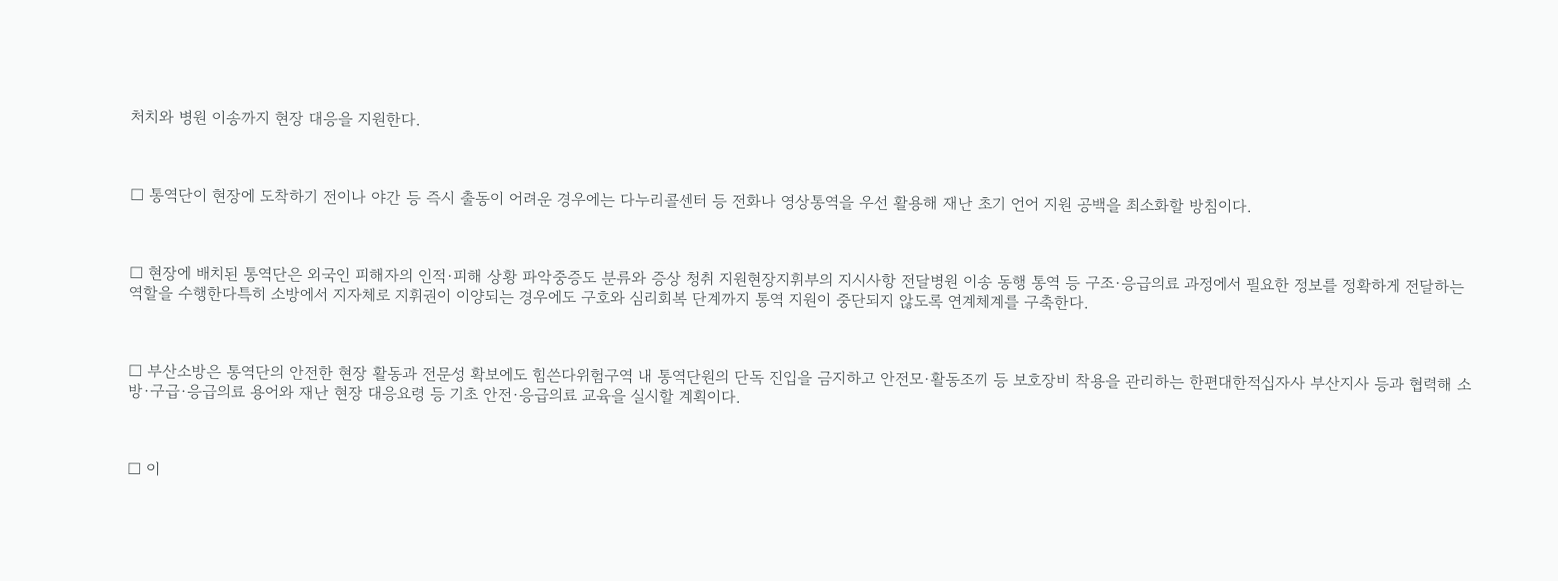처치와 병원 이송까지 현장 대응을 지원한다.



□ 통역단이 현장에 도착하기 전이나 야간 등 즉시 출동이 어려운 경우에는 다누리콜센터 등 전화나 영상통역을 우선 활용해 재난 초기 언어 지원 공백을 최소화할 방침이다.



□ 현장에 배치된 통역단은 외국인 피해자의 인적·피해 상황 파악중증도 분류와 증상 청취 지원현장지휘부의 지시사항 전달병원 이송 동행 통역 등 구조·응급의료 과정에서 필요한 정보를 정확하게 전달하는 역할을 수행한다특히 소방에서 지자체로 지휘권이 이양되는 경우에도 구호와 심리회복 단계까지 통역 지원이 중단되지 않도록 연계체계를 구축한다.



□ 부산소방은 통역단의 안전한 현장 활동과 전문성 확보에도 힘쓴다위험구역 내 통역단원의 단독 진입을 금지하고 안전모·활동조끼 등 보호장비 착용을 관리하는 한편대한적십자사 부산지사 등과 협력해 소방·구급·응급의료 용어와 재난 현장 대응요령 등 기초 안전·응급의료 교육을 실시할 계획이다.



□ 이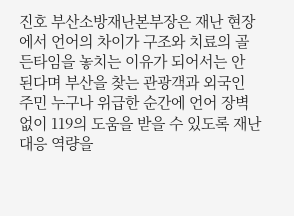진호 부산소방재난본부장은 재난 현장에서 언어의 차이가 구조와 치료의 골든타임을 놓치는 이유가 되어서는 안 된다며 부산을 찾는 관광객과 외국인 주민 누구나 위급한 순간에 언어 장벽 없이 119의 도움을 받을 수 있도록 재난 대응 역량을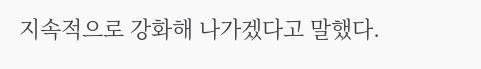지속적으로 강화해 나가겠다고 말했다.